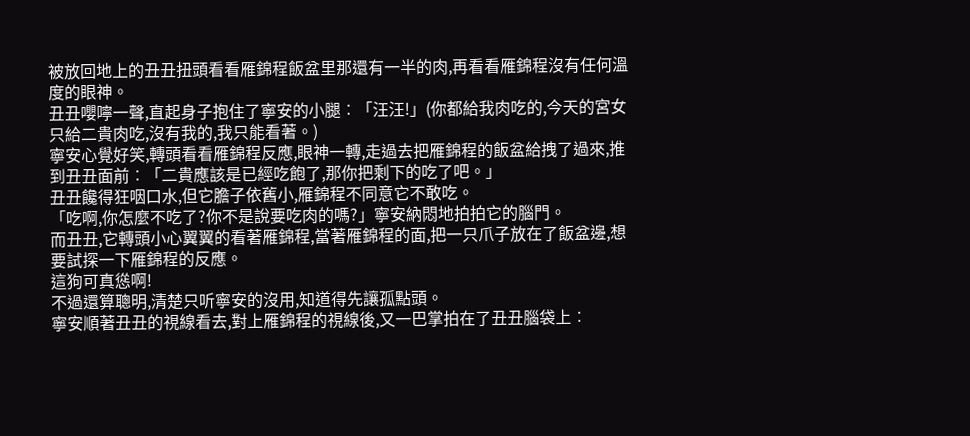被放回地上的丑丑扭頭看看雁錦程飯盆里那還有一半的肉,再看看雁錦程沒有任何溫度的眼神。
丑丑嚶嚀一聲,直起身子抱住了寧安的小腿︰「汪汪!」(你都給我肉吃的,今天的宮女只給二貴肉吃,沒有我的,我只能看著。)
寧安心覺好笑,轉頭看看雁錦程反應,眼神一轉,走過去把雁錦程的飯盆給拽了過來,推到丑丑面前︰「二貴應該是已經吃飽了,那你把剩下的吃了吧。」
丑丑饞得狂咽口水,但它膽子依舊小,雁錦程不同意它不敢吃。
「吃啊,你怎麼不吃了?你不是說要吃肉的嗎?」寧安納悶地拍拍它的腦門。
而丑丑,它轉頭小心翼翼的看著雁錦程,當著雁錦程的面,把一只爪子放在了飯盆邊,想要試探一下雁錦程的反應。
這狗可真慫啊!
不過還算聰明,清楚只听寧安的沒用,知道得先讓孤點頭。
寧安順著丑丑的視線看去,對上雁錦程的視線後,又一巴掌拍在了丑丑腦袋上︰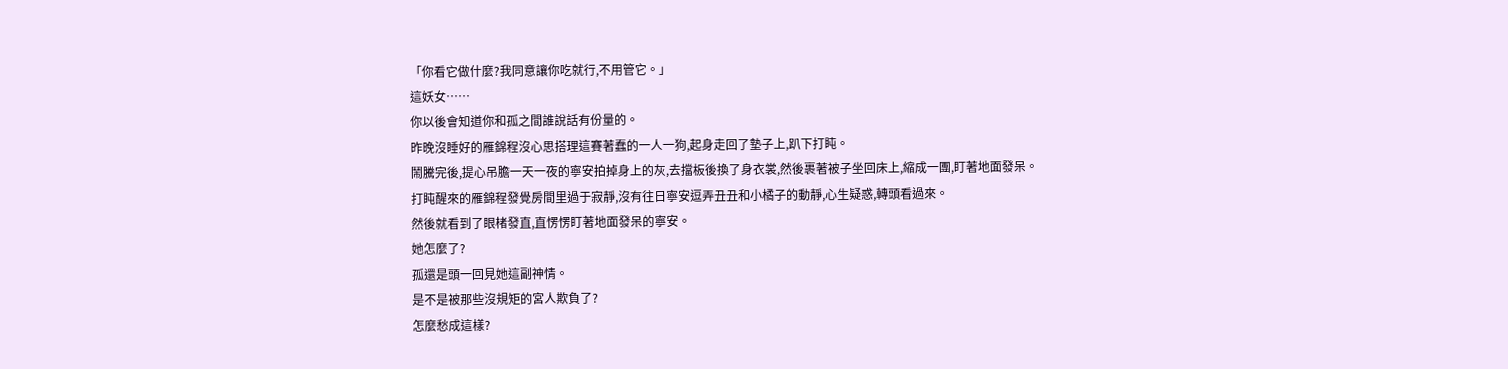「你看它做什麼?我同意讓你吃就行,不用管它。」
這妖女……
你以後會知道你和孤之間誰說話有份量的。
昨晚沒睡好的雁錦程沒心思搭理這賽著蠢的一人一狗,起身走回了墊子上,趴下打盹。
鬧騰完後,提心吊膽一天一夜的寧安拍掉身上的灰,去擋板後換了身衣裳,然後裹著被子坐回床上,縮成一團,盯著地面發呆。
打盹醒來的雁錦程發覺房間里過于寂靜,沒有往日寧安逗弄丑丑和小橘子的動靜,心生疑惑,轉頭看過來。
然後就看到了眼楮發直,直愣愣盯著地面發呆的寧安。
她怎麼了?
孤還是頭一回見她這副神情。
是不是被那些沒規矩的宮人欺負了?
怎麼愁成這樣?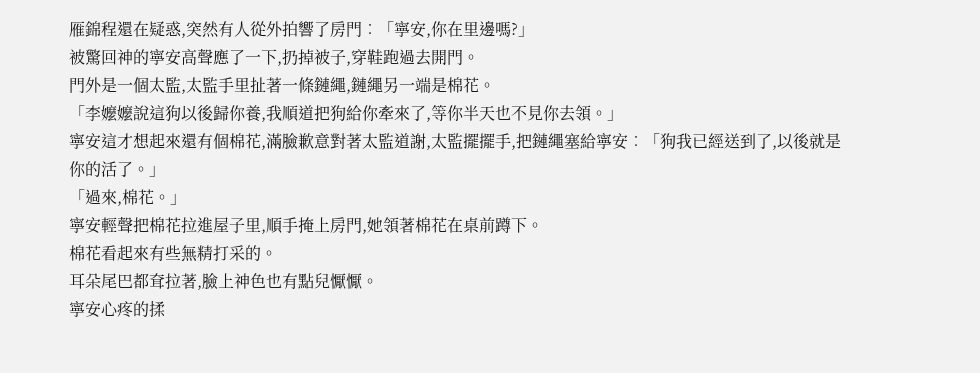雁錦程還在疑惑,突然有人從外拍響了房門︰「寧安,你在里邊嗎?」
被驚回神的寧安高聲應了一下,扔掉被子,穿鞋跑過去開門。
門外是一個太監,太監手里扯著一條鏈繩,鏈繩另一端是棉花。
「李嬤嬤說這狗以後歸你養,我順道把狗給你牽來了,等你半天也不見你去領。」
寧安這才想起來還有個棉花,滿臉歉意對著太監道謝,太監擺擺手,把鏈繩塞給寧安︰「狗我已經送到了,以後就是你的活了。」
「過來,棉花。」
寧安輕聲把棉花拉進屋子里,順手掩上房門,她領著棉花在桌前蹲下。
棉花看起來有些無精打采的。
耳朵尾巴都耷拉著,臉上神色也有點兒懨懨。
寧安心疼的揉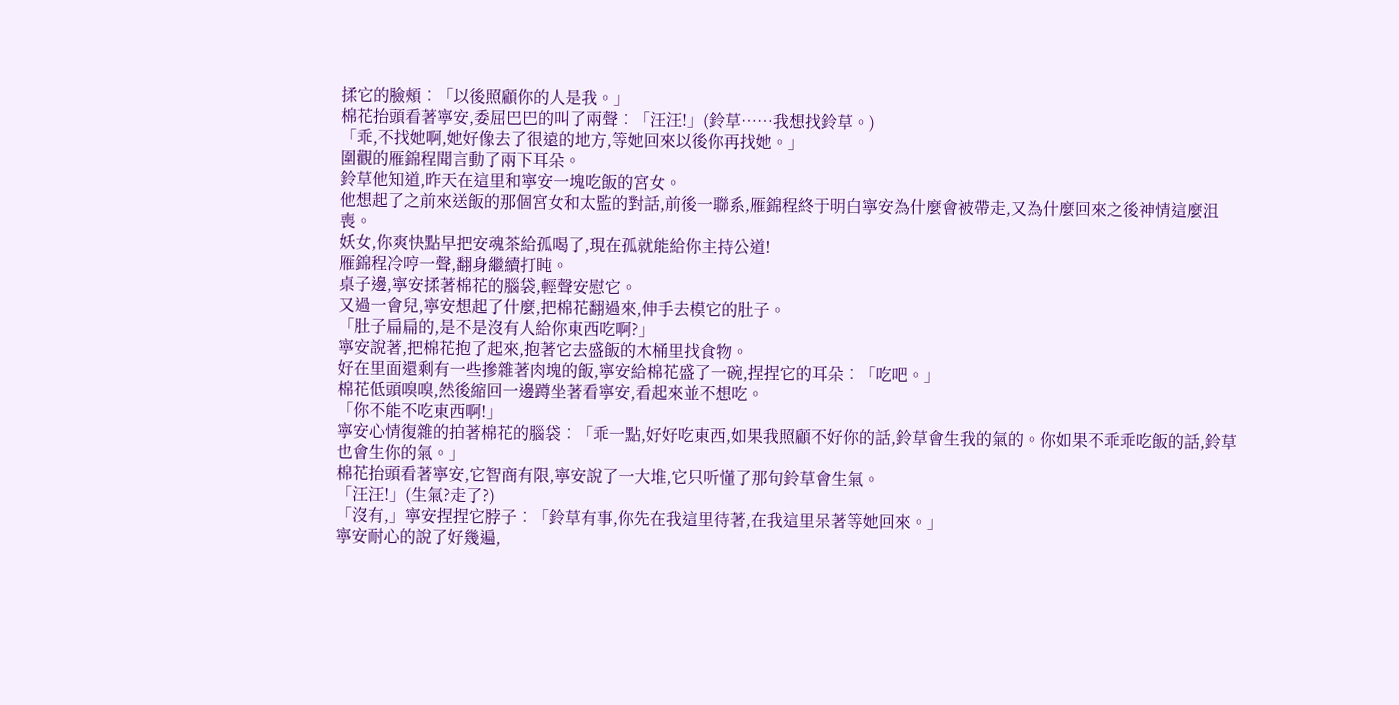揉它的臉頰︰「以後照顧你的人是我。」
棉花抬頭看著寧安,委屈巴巴的叫了兩聲︰「汪汪!」(鈴草……我想找鈴草。)
「乖,不找她啊,她好像去了很遠的地方,等她回來以後你再找她。」
圍觀的雁錦程聞言動了兩下耳朵。
鈴草他知道,昨天在這里和寧安一塊吃飯的宮女。
他想起了之前來送飯的那個宮女和太監的對話,前後一聯系,雁錦程終于明白寧安為什麼會被帶走,又為什麼回來之後神情這麼沮喪。
妖女,你爽快點早把安魂茶給孤喝了,現在孤就能給你主持公道!
雁錦程冷哼一聲,翻身繼續打盹。
桌子邊,寧安揉著棉花的腦袋,輕聲安慰它。
又過一會兒,寧安想起了什麼,把棉花翻過來,伸手去模它的肚子。
「肚子扁扁的,是不是沒有人給你東西吃啊?」
寧安說著,把棉花抱了起來,抱著它去盛飯的木桶里找食物。
好在里面還剩有一些摻雜著肉塊的飯,寧安給棉花盛了一碗,捏捏它的耳朵︰「吃吧。」
棉花低頭嗅嗅,然後縮回一邊蹲坐著看寧安,看起來並不想吃。
「你不能不吃東西啊!」
寧安心情復雜的拍著棉花的腦袋︰「乖一點,好好吃東西,如果我照顧不好你的話,鈴草會生我的氣的。你如果不乖乖吃飯的話,鈴草也會生你的氣。」
棉花抬頭看著寧安,它智商有限,寧安說了一大堆,它只听懂了那句鈴草會生氣。
「汪汪!」(生氣?走了?)
「沒有,」寧安捏捏它脖子︰「鈴草有事,你先在我這里待著,在我這里呆著等她回來。」
寧安耐心的說了好幾遍,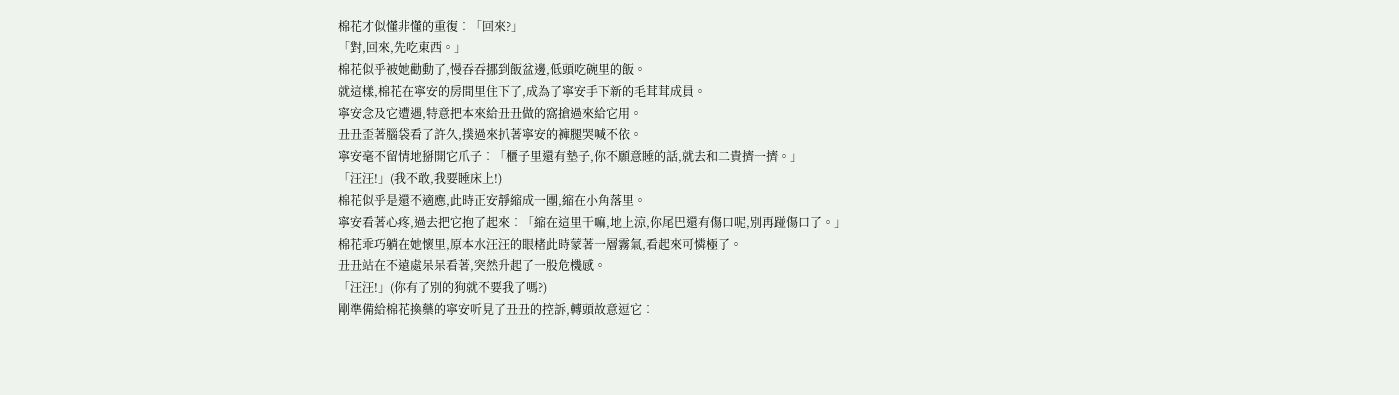棉花才似懂非懂的重復︰「回來?」
「對,回來,先吃東西。」
棉花似乎被她勸動了,慢吞吞挪到飯盆邊,低頭吃碗里的飯。
就這樣,棉花在寧安的房間里住下了,成為了寧安手下新的毛茸茸成員。
寧安念及它遭遇,特意把本來給丑丑做的窩搶過來給它用。
丑丑歪著腦袋看了許久,撲過來扒著寧安的褲腿哭喊不依。
寧安毫不留情地掰開它爪子︰「櫃子里還有墊子,你不願意睡的話,就去和二貴擠一擠。」
「汪汪!」(我不敢,我要睡床上!)
棉花似乎是還不適應,此時正安靜縮成一團,縮在小角落里。
寧安看著心疼,過去把它抱了起來︰「縮在這里干嘛,地上涼,你尾巴還有傷口呢,別再踫傷口了。」
棉花乖巧躺在她懷里,原本水汪汪的眼楮此時蒙著一層霧氣,看起來可憐極了。
丑丑站在不遠處呆呆看著,突然升起了一股危機感。
「汪汪!」(你有了別的狗就不要我了嗎?)
剛準備給棉花換藥的寧安听見了丑丑的控訴,轉頭故意逗它︰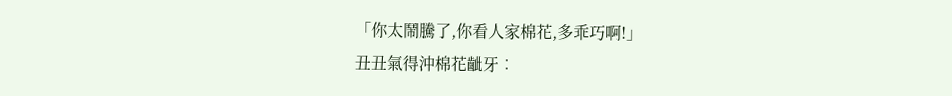「你太鬧騰了,你看人家棉花,多乖巧啊!」
丑丑氣得沖棉花齜牙︰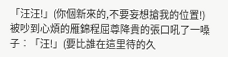「汪汪!」(你個新來的,不要妄想搶我的位置!)
被吵到心煩的雁錦程屈尊降貴的張口吼了一嗓子︰「汪!」(要比誰在這里待的久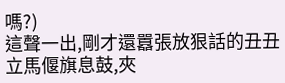嗎?)
這聲一出,剛才還囂張放狠話的丑丑立馬偃旗息鼓,夾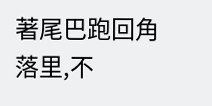著尾巴跑回角落里,不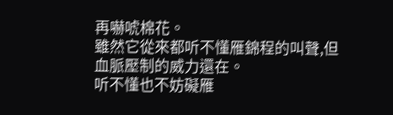再嚇唬棉花。
雖然它從來都听不懂雁錦程的叫聲,但血脈壓制的威力還在。
听不懂也不妨礙雁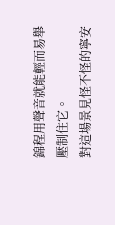錦程用聲音就能輕而易舉壓制住它。
對這場景見怪不怪的寧安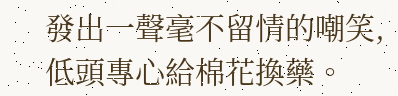發出一聲毫不留情的嘲笑,低頭專心給棉花換藥。